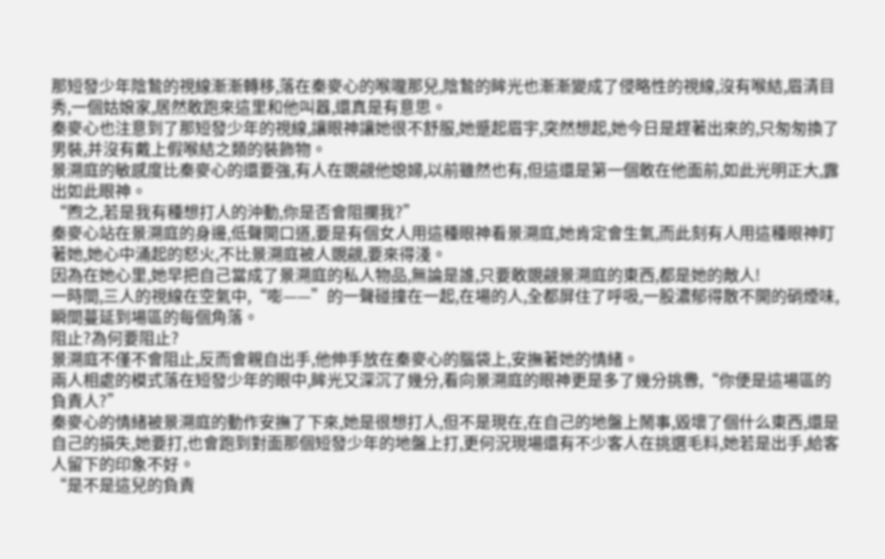那短發少年陰鷙的視線漸漸轉移,落在秦麥心的喉嚨那兒,陰鷙的眸光也漸漸變成了侵略性的視線,沒有喉結,眉清目秀,一個姑娘家,居然敢跑來這里和他叫囂,還真是有意思。
秦麥心也注意到了那短發少年的視線,讓眼神讓她很不舒服,她蹙起眉宇,突然想起,她今日是趕著出來的,只匆匆換了男裝,并沒有戴上假喉結之類的裝飾物。
景溯庭的敏感度比秦麥心的還要強,有人在覬覦他媳婦,以前雖然也有,但這還是第一個敢在他面前,如此光明正大,露出如此眼神。
“煦之,若是我有種想打人的沖動,你是否會阻攔我?”
秦麥心站在景溯庭的身邊,低聲開口道,要是有個女人用這種眼神看景溯庭,她肯定會生氣,而此刻有人用這種眼神盯著她,她心中涌起的怒火,不比景溯庭被人覬覦,要來得淺。
因為在她心里,她早把自己當成了景溯庭的私人物品,無論是誰,只要敢覬覦景溯庭的東西,都是她的敵人!
一時間,三人的視線在空氣中,“嘭——”的一聲碰撞在一起,在場的人,全都屏住了呼吸,一股濃郁得散不開的硝煙味,瞬間蔓延到場區的每個角落。
阻止?為何要阻止?
景溯庭不僅不會阻止,反而會親自出手,他伸手放在秦麥心的腦袋上,安撫著她的情緒。
兩人相處的模式落在短發少年的眼中,眸光又深沉了幾分,看向景溯庭的眼神更是多了幾分挑釁,“你便是這場區的負責人?”
秦麥心的情緒被景溯庭的動作安撫了下來,她是很想打人,但不是現在,在自己的地盤上鬧事,毀壞了個什么東西,還是自己的損失,她要打,也會跑到對面那個短發少年的地盤上打,更何況現場還有不少客人在挑選毛料,她若是出手,給客人留下的印象不好。
“是不是這兒的負責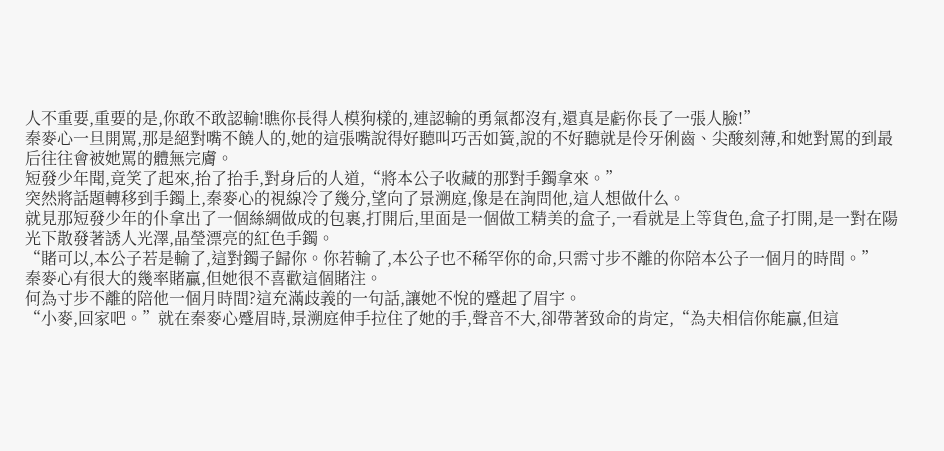人不重要,重要的是,你敢不敢認輸!瞧你長得人模狗樣的,連認輸的勇氣都沒有,還真是虧你長了一張人臉!”
秦麥心一旦開罵,那是絕對嘴不饒人的,她的這張嘴說得好聽叫巧舌如簧,說的不好聽就是伶牙俐齒、尖酸刻薄,和她對罵的到最后往往會被她罵的體無完膚。
短發少年聞,竟笑了起來,抬了抬手,對身后的人道,“將本公子收藏的那對手鐲拿來。”
突然將話題轉移到手鐲上,秦麥心的視線冷了幾分,望向了景溯庭,像是在詢問他,這人想做什么。
就見那短發少年的仆拿出了一個絲綢做成的包裹,打開后,里面是一個做工精美的盒子,一看就是上等貨色,盒子打開,是一對在陽光下散發著誘人光澤,晶瑩漂亮的紅色手鐲。
“賭可以,本公子若是輸了,這對鐲子歸你。你若輸了,本公子也不稀罕你的命,只需寸步不離的你陪本公子一個月的時間。”
秦麥心有很大的幾率賭贏,但她很不喜歡這個賭注。
何為寸步不離的陪他一個月時間?這充滿歧義的一句話,讓她不悅的蹙起了眉宇。
“小麥,回家吧。”就在秦麥心蹙眉時,景溯庭伸手拉住了她的手,聲音不大,卻帶著致命的肯定,“為夫相信你能贏,但這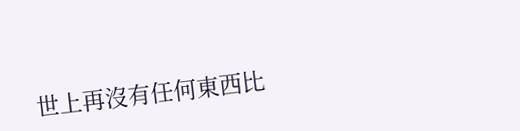世上再沒有任何東西比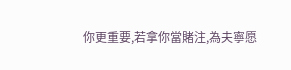你更重要,若拿你當賭注,為夫寧愿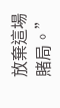放棄這場賭局。”